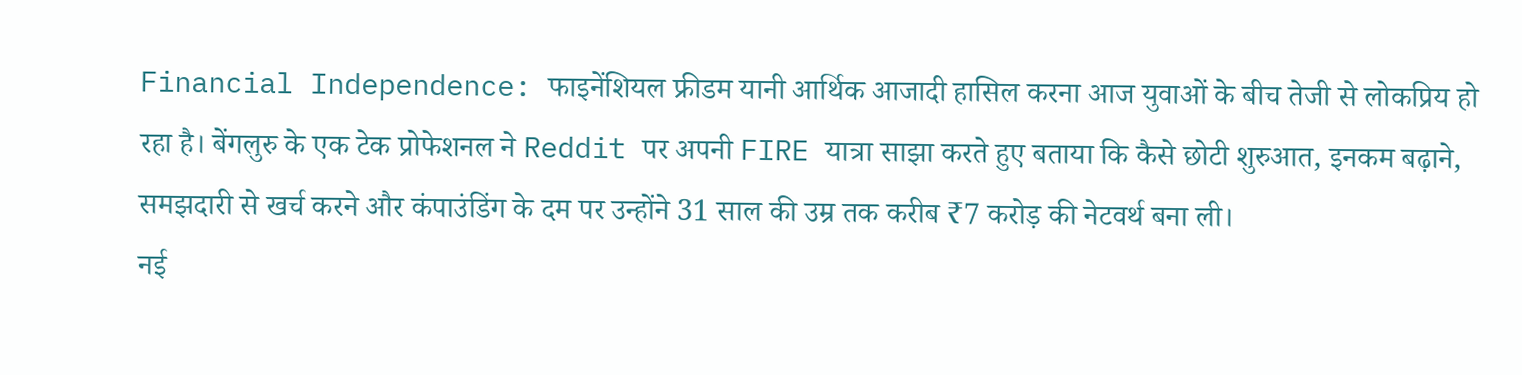Financial Independence: फाइनेंशियल फ्रीडम यानी आर्थिक आजादी हासिल करना आज युवाओं के बीच तेजी से लोकप्रिय हो रहा है। बेंगलुरु के एक टेक प्रोफेशनल ने Reddit पर अपनी FIRE यात्रा साझा करते हुए बताया कि कैसे छोटी शुरुआत, इनकम बढ़ाने, समझदारी से खर्च करने और कंपाउंडिंग के दम पर उन्होंने 31 साल की उम्र तक करीब ₹7 करोड़ की नेटवर्थ बना ली।
नई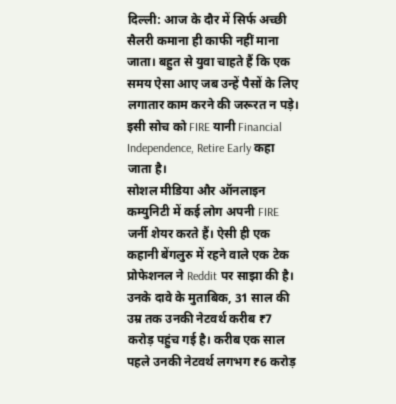दिल्ली: आज के दौर में सिर्फ अच्छी सैलरी कमाना ही काफी नहीं माना जाता। बहुत से युवा चाहते हैं कि एक समय ऐसा आए जब उन्हें पैसों के लिए लगातार काम करने की जरूरत न पड़े। इसी सोच को FIRE यानी Financial Independence, Retire Early कहा जाता है।
सोशल मीडिया और ऑनलाइन कम्युनिटी में कई लोग अपनी FIRE जर्नी शेयर करते हैं। ऐसी ही एक कहानी बेंगलुरु में रहने वाले एक टेक प्रोफेशनल ने Reddit पर साझा की है। उनके दावे के मुताबिक, 31 साल की उम्र तक उनकी नेटवर्थ करीब ₹7 करोड़ पहुंच गई है। करीब एक साल पहले उनकी नेटवर्थ लगभग ₹6 करोड़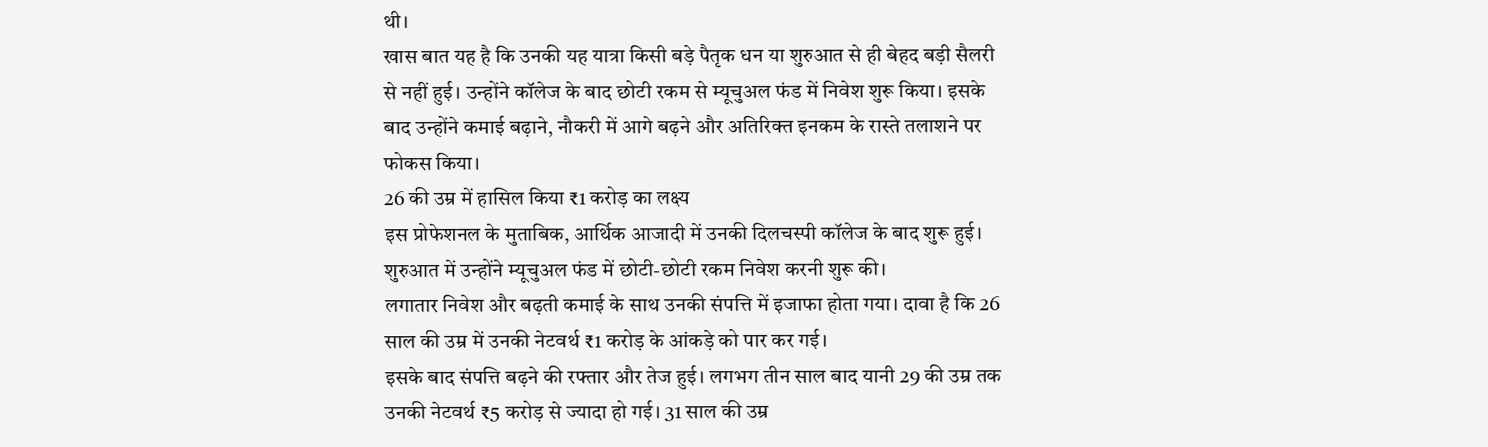थी।
खास बात यह है कि उनकी यह यात्रा किसी बड़े पैतृक धन या शुरुआत से ही बेहद बड़ी सैलरी से नहीं हुई। उन्होंने कॉलेज के बाद छोटी रकम से म्यूचुअल फंड में निवेश शुरू किया। इसके बाद उन्होंने कमाई बढ़ाने, नौकरी में आगे बढ़ने और अतिरिक्त इनकम के रास्ते तलाशने पर फोकस किया।
26 की उम्र में हासिल किया ₹1 करोड़ का लक्ष्य
इस प्रोफेशनल के मुताबिक, आर्थिक आजादी में उनकी दिलचस्पी कॉलेज के बाद शुरू हुई। शुरुआत में उन्होंने म्यूचुअल फंड में छोटी-छोटी रकम निवेश करनी शुरू की।
लगातार निवेश और बढ़ती कमाई के साथ उनकी संपत्ति में इजाफा होता गया। दावा है कि 26 साल की उम्र में उनकी नेटवर्थ ₹1 करोड़ के आंकड़े को पार कर गई।
इसके बाद संपत्ति बढ़ने की रफ्तार और तेज हुई। लगभग तीन साल बाद यानी 29 की उम्र तक उनकी नेटवर्थ ₹5 करोड़ से ज्यादा हो गई। 31 साल की उम्र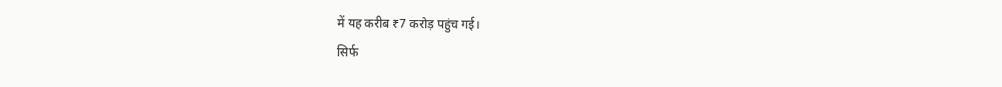में यह करीब ₹7 करोड़ पहुंच गई।
सिर्फ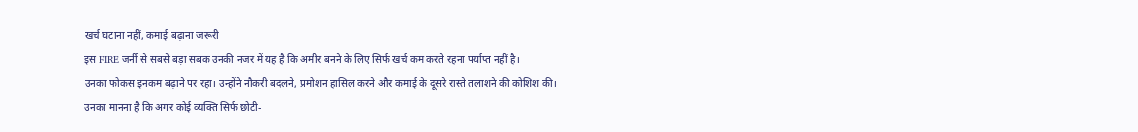खर्च घटाना नहीं, कमाई बढ़ाना जरूरी
इस FIRE जर्नी से सबसे बड़ा सबक उनकी नजर में यह है कि अमीर बनने के लिए सिर्फ खर्च कम करते रहना पर्याप्त नहीं है।
उनका फोकस इनकम बढ़ाने पर रहा। उन्होंने नौकरी बदलने, प्रमोशन हासिल करने और कमाई के दूसरे रास्ते तलाशने की कोशिश की।
उनका मानना है कि अगर कोई व्यक्ति सिर्फ छोटी-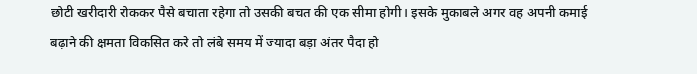छोटी खरीदारी रोककर पैसे बचाता रहेगा तो उसकी बचत की एक सीमा होगी। इसके मुकाबले अगर वह अपनी कमाई बढ़ाने की क्षमता विकसित करे तो लंबे समय में ज्यादा बड़ा अंतर पैदा हो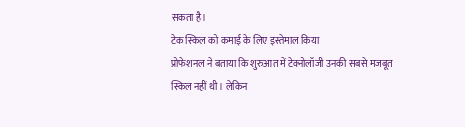सकता है।
टेक स्किल को कमाई के लिए इस्तेमाल किया
प्रोफेशनल ने बताया कि शुरुआत में टेक्नोलॉजी उनकी सबसे मजबूत स्किल नहीं थी। लेकिन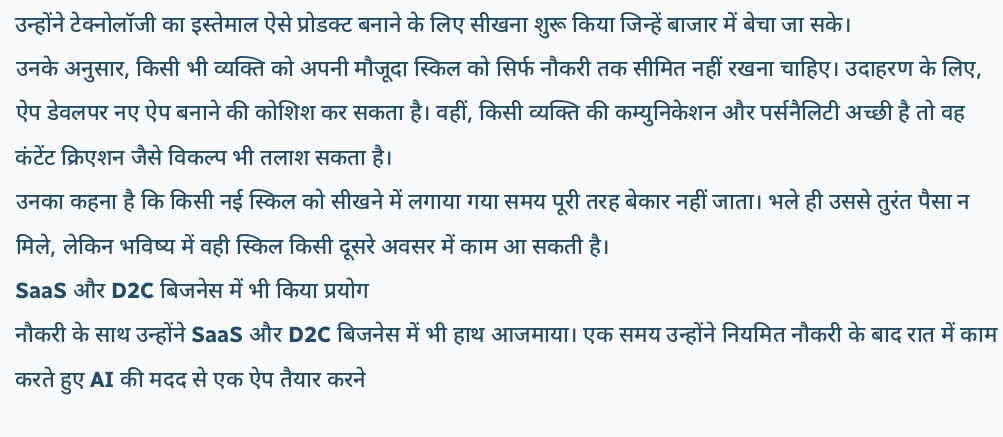उन्होंने टेक्नोलॉजी का इस्तेमाल ऐसे प्रोडक्ट बनाने के लिए सीखना शुरू किया जिन्हें बाजार में बेचा जा सके।
उनके अनुसार, किसी भी व्यक्ति को अपनी मौजूदा स्किल को सिर्फ नौकरी तक सीमित नहीं रखना चाहिए। उदाहरण के लिए, ऐप डेवलपर नए ऐप बनाने की कोशिश कर सकता है। वहीं, किसी व्यक्ति की कम्युनिकेशन और पर्सनैलिटी अच्छी है तो वह कंटेंट क्रिएशन जैसे विकल्प भी तलाश सकता है।
उनका कहना है कि किसी नई स्किल को सीखने में लगाया गया समय पूरी तरह बेकार नहीं जाता। भले ही उससे तुरंत पैसा न मिले, लेकिन भविष्य में वही स्किल किसी दूसरे अवसर में काम आ सकती है।
SaaS और D2C बिजनेस में भी किया प्रयोग
नौकरी के साथ उन्होंने SaaS और D2C बिजनेस में भी हाथ आजमाया। एक समय उन्होंने नियमित नौकरी के बाद रात में काम करते हुए AI की मदद से एक ऐप तैयार करने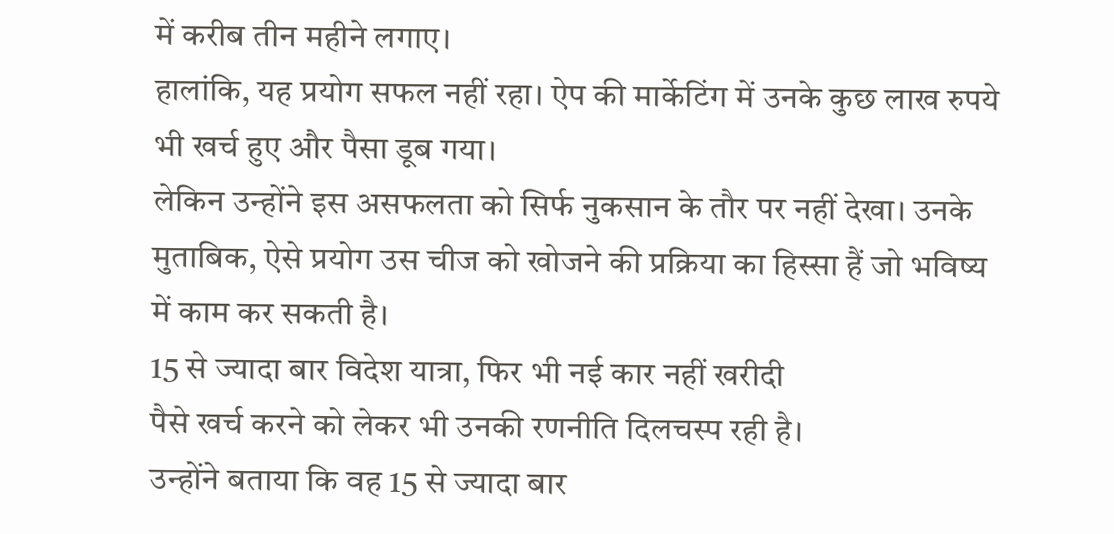में करीब तीन महीने लगाए।
हालांकि, यह प्रयोग सफल नहीं रहा। ऐप की मार्केटिंग में उनके कुछ लाख रुपये भी खर्च हुए और पैसा डूब गया।
लेकिन उन्होंने इस असफलता को सिर्फ नुकसान के तौर पर नहीं देखा। उनके मुताबिक, ऐसे प्रयोग उस चीज को खोजने की प्रक्रिया का हिस्सा हैं जो भविष्य में काम कर सकती है।
15 से ज्यादा बार विदेश यात्रा, फिर भी नई कार नहीं खरीदी
पैसे खर्च करने को लेकर भी उनकी रणनीति दिलचस्प रही है।
उन्होंने बताया कि वह 15 से ज्यादा बार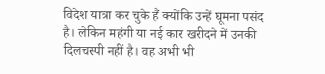विदेश यात्रा कर चुके हैं क्योंकि उन्हें घूमना पसंद है। लेकिन महंगी या नई कार खरीदने में उनकी दिलचस्पी नहीं है। वह अभी भी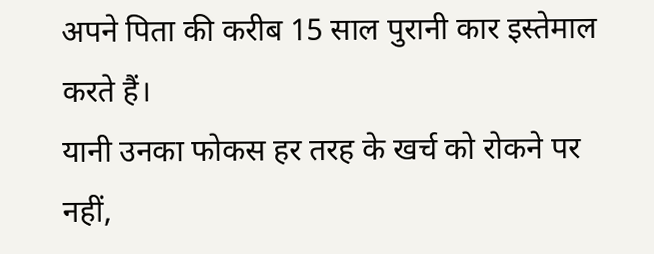अपने पिता की करीब 15 साल पुरानी कार इस्तेमाल करते हैं।
यानी उनका फोकस हर तरह के खर्च को रोकने पर नहीं,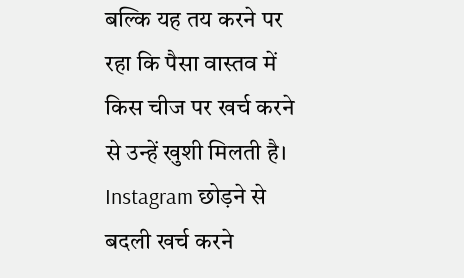बल्कि यह तय करने पर रहा कि पैसा वास्तव में किस चीज पर खर्च करने से उन्हें खुशी मिलती है।
Instagram छोड़ने से बदली खर्च करने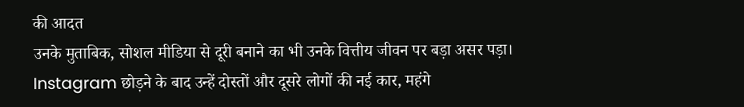की आदत
उनके मुताबिक, सोशल मीडिया से दूरी बनाने का भी उनके वित्तीय जीवन पर बड़ा असर पड़ा।
Instagram छोड़ने के बाद उन्हें दोस्तों और दूसरे लोगों की नई कार, महंगे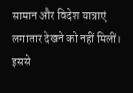सामान और विदेश यात्राएं लगातार देखने को नहीं मिलीं। इससे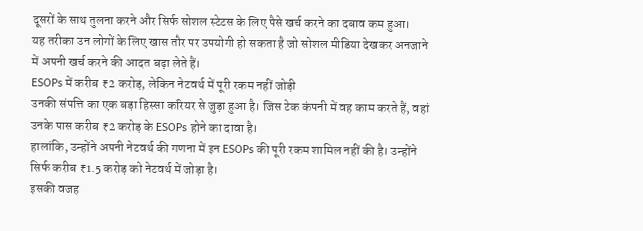दूसरों के साथ तुलना करने और सिर्फ सोशल स्टेटस के लिए पैसे खर्च करने का दबाव कम हुआ।
यह तरीका उन लोगों के लिए खास तौर पर उपयोगी हो सकता है जो सोशल मीडिया देखकर अनजाने में अपनी खर्च करने की आदत बढ़ा लेते हैं।
ESOPs में करीब ₹2 करोड़, लेकिन नेटवर्थ में पूरी रकम नहीं जोड़ी
उनकी संपत्ति का एक बड़ा हिस्सा करियर से जुड़ा हुआ है। जिस टेक कंपनी में वह काम करते हैं, वहां उनके पास करीब ₹2 करोड़ के ESOPs होने का दावा है।
हालांकि, उन्होंने अपनी नेटवर्थ की गणना में इन ESOPs की पूरी रकम शामिल नहीं की है। उन्होंने सिर्फ करीब ₹1.5 करोड़ को नेटवर्थ में जोड़ा है।
इसकी वजह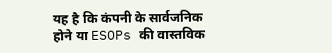यह है कि कंपनी के सार्वजनिक होने या ESOPs की वास्तविक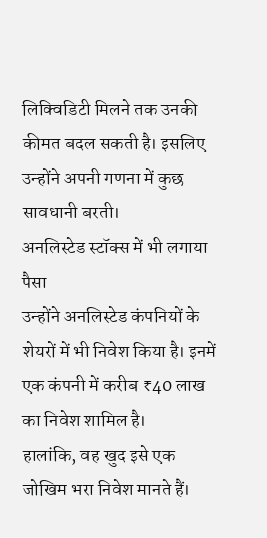लिक्विडिटी मिलने तक उनकी कीमत बदल सकती है। इसलिए उन्होंने अपनी गणना में कुछ सावधानी बरती।
अनलिस्टेड स्टॉक्स में भी लगाया पैसा
उन्होंने अनलिस्टेड कंपनियों के शेयरों में भी निवेश किया है। इनमें एक कंपनी में करीब ₹40 लाख का निवेश शामिल है।
हालांकि, वह खुद इसे एक जोखिम भरा निवेश मानते हैं।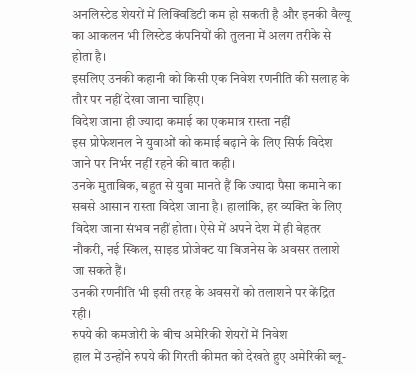अनलिस्टेड शेयरों में लिक्विडिटी कम हो सकती है और इनकी वैल्यू का आकलन भी लिस्टेड कंपनियों की तुलना में अलग तरीके से होता है।
इसलिए उनकी कहानी को किसी एक निवेश रणनीति की सलाह के तौर पर नहीं देखा जाना चाहिए।
विदेश जाना ही ज्यादा कमाई का एकमात्र रास्ता नहीं
इस प्रोफेशनल ने युवाओं को कमाई बढ़ाने के लिए सिर्फ विदेश जाने पर निर्भर नहीं रहने की बात कही।
उनके मुताबिक, बहुत से युवा मानते हैं कि ज्यादा पैसा कमाने का सबसे आसान रास्ता विदेश जाना है। हालांकि, हर व्यक्ति के लिए विदेश जाना संभव नहीं होता। ऐसे में अपने देश में ही बेहतर नौकरी, नई स्किल, साइड प्रोजेक्ट या बिजनेस के अवसर तलाशे जा सकते हैं।
उनकी रणनीति भी इसी तरह के अवसरों को तलाशने पर केंद्रित रही।
रुपये की कमजोरी के बीच अमेरिकी शेयरों में निवेश
हाल में उन्होंने रुपये की गिरती कीमत को देखते हुए अमेरिकी ब्लू-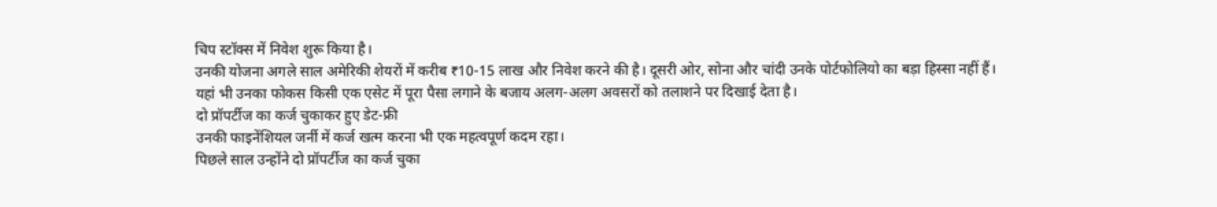चिप स्टॉक्स में निवेश शुरू किया है।
उनकी योजना अगले साल अमेरिकी शेयरों में करीब ₹10-15 लाख और निवेश करने की है। दूसरी ओर, सोना और चांदी उनके पोर्टफोलियो का बड़ा हिस्सा नहीं हैं।
यहां भी उनका फोकस किसी एक एसेट में पूरा पैसा लगाने के बजाय अलग-अलग अवसरों को तलाशने पर दिखाई देता है।
दो प्रॉपर्टीज का कर्ज चुकाकर हुए डेट-फ्री
उनकी फाइनेंशियल जर्नी में कर्ज खत्म करना भी एक महत्वपूर्ण कदम रहा।
पिछले साल उन्होंने दो प्रॉपर्टीज का कर्ज चुका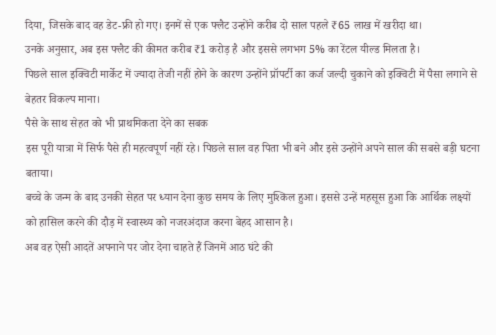दिया, जिसके बाद वह डेट-फ्री हो गए। इनमें से एक फ्लैट उन्होंने करीब दो साल पहले ₹65 लाख में खरीदा था।
उनके अनुसार, अब इस फ्लैट की कीमत करीब ₹1 करोड़ है और इससे लगभग 5% का रेंटल यील्ड मिलता है।
पिछले साल इक्विटी मार्केट में ज्यादा तेजी नहीं होने के कारण उन्होंने प्रॉपर्टी का कर्ज जल्दी चुकाने को इक्विटी में पैसा लगाने से बेहतर विकल्प माना।
पैसे के साथ सेहत को भी प्राथमिकता देने का सबक
इस पूरी यात्रा में सिर्फ पैसे ही महत्वपूर्ण नहीं रहे। पिछले साल वह पिता भी बने और इसे उन्होंने अपने साल की सबसे बड़ी घटना बताया।
बच्चे के जन्म के बाद उनकी सेहत पर ध्यान देना कुछ समय के लिए मुश्किल हुआ। इससे उन्हें महसूस हुआ कि आर्थिक लक्ष्यों को हासिल करने की दौड़ में स्वास्थ्य को नजरअंदाज करना बेहद आसान है।
अब वह ऐसी आदतें अपनाने पर जोर देना चाहते हैं जिनमें आठ घंटे की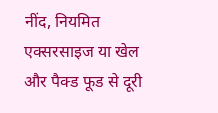नींद, नियमित एक्सरसाइज या खेल और पैक्ड फूड से दूरी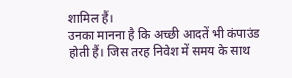शामिल हैं।
उनका मानना है कि अच्छी आदतें भी कंपाउंड होती हैं। जिस तरह निवेश में समय के साथ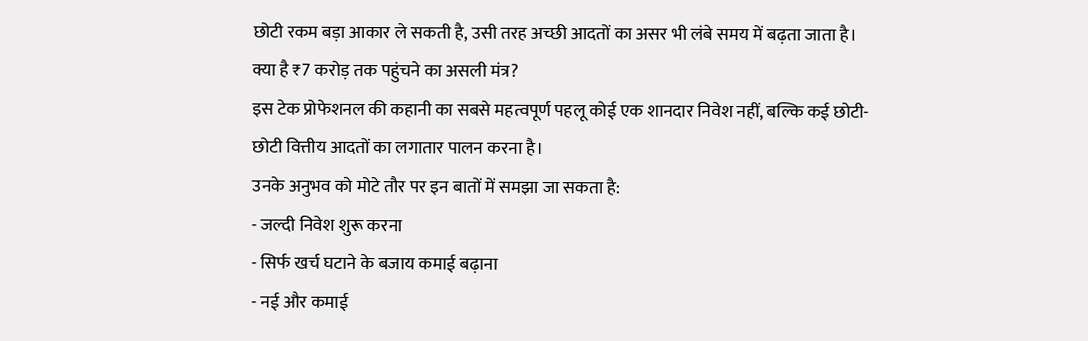छोटी रकम बड़ा आकार ले सकती है, उसी तरह अच्छी आदतों का असर भी लंबे समय में बढ़ता जाता है।
क्या है ₹7 करोड़ तक पहुंचने का असली मंत्र?
इस टेक प्रोफेशनल की कहानी का सबसे महत्वपूर्ण पहलू कोई एक शानदार निवेश नहीं, बल्कि कई छोटी-छोटी वित्तीय आदतों का लगातार पालन करना है।
उनके अनुभव को मोटे तौर पर इन बातों में समझा जा सकता है:
- जल्दी निवेश शुरू करना
- सिर्फ खर्च घटाने के बजाय कमाई बढ़ाना
- नई और कमाई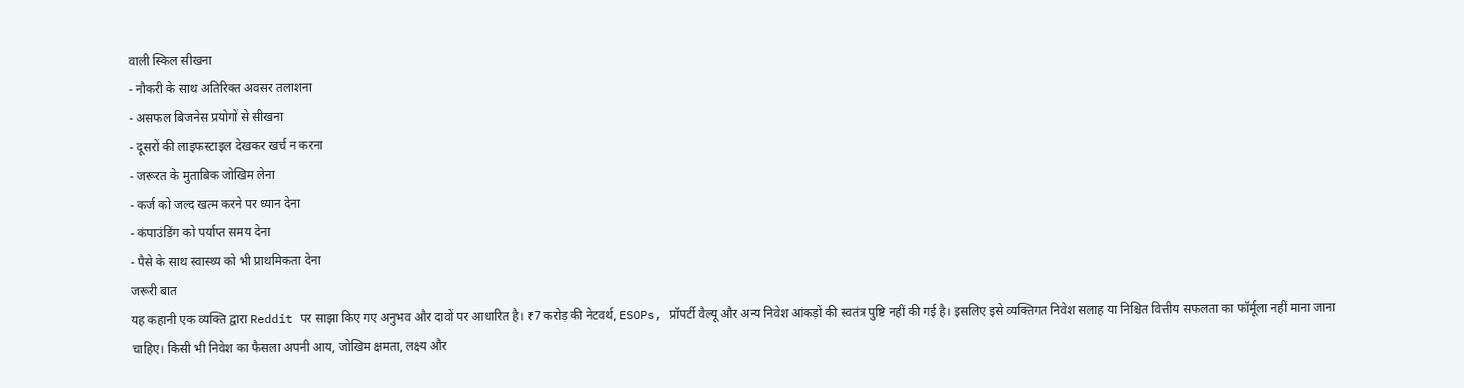वाली स्किल सीखना
- नौकरी के साथ अतिरिक्त अवसर तलाशना
- असफल बिजनेस प्रयोगों से सीखना
- दूसरों की लाइफस्टाइल देखकर खर्च न करना
- जरूरत के मुताबिक जोखिम लेना
- कर्ज को जल्द खत्म करने पर ध्यान देना
- कंपाउंडिंग को पर्याप्त समय देना
- पैसे के साथ स्वास्थ्य को भी प्राथमिकता देना
जरूरी बात
यह कहानी एक व्यक्ति द्वारा Reddit पर साझा किए गए अनुभव और दावों पर आधारित है। ₹7 करोड़ की नेटवर्थ, ESOPs, प्रॉपर्टी वैल्यू और अन्य निवेश आंकड़ों की स्वतंत्र पुष्टि नहीं की गई है। इसलिए इसे व्यक्तिगत निवेश सलाह या निश्चित वित्तीय सफलता का फॉर्मूला नहीं माना जाना चाहिए। किसी भी निवेश का फैसला अपनी आय, जोखिम क्षमता, लक्ष्य और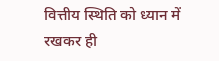वित्तीय स्थिति को ध्यान में रखकर ही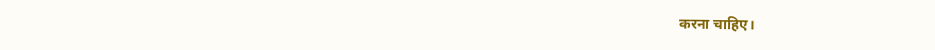करना चाहिए।